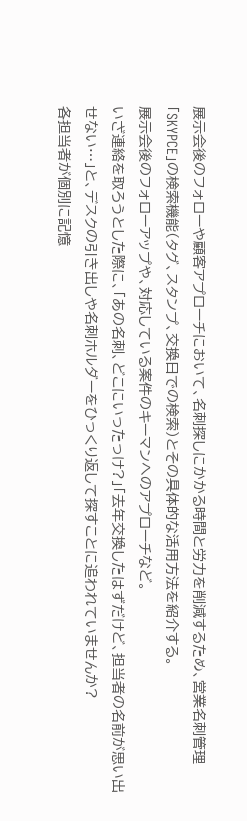展示会後のフォローや顧客アプローチにおいて、名刺探しにかかる時間と労力を削減するため、営業名刺管理「SKYPCE」の検索機能(タグ、スタンプ、交換日での検索)とその具体的な活用方法を紹介する。
展示会後のフォローアップや、対応している案件のキーマンへのアプローチなど。
いざ連絡を取ろうとした際に、「あの名刺、どこにいったっけ?」「去年交換したはずだけど、担当者の名前が思い出せない…」と、デスクの引き出しや名刺ホルダーをひっくり返して探すことに追われていませんか?
各担当者が個別に記憶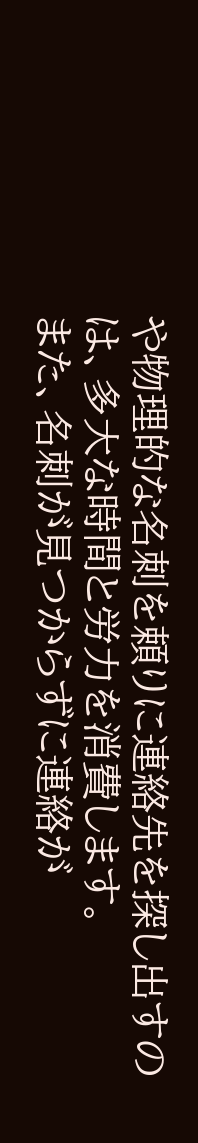や物理的な名刺を頼りに連絡先を探し出すのは、多大な時間と労力を消費します。
また、名刺が見つからずに連絡が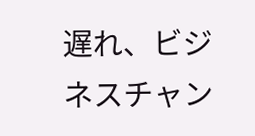遅れ、ビジネスチャン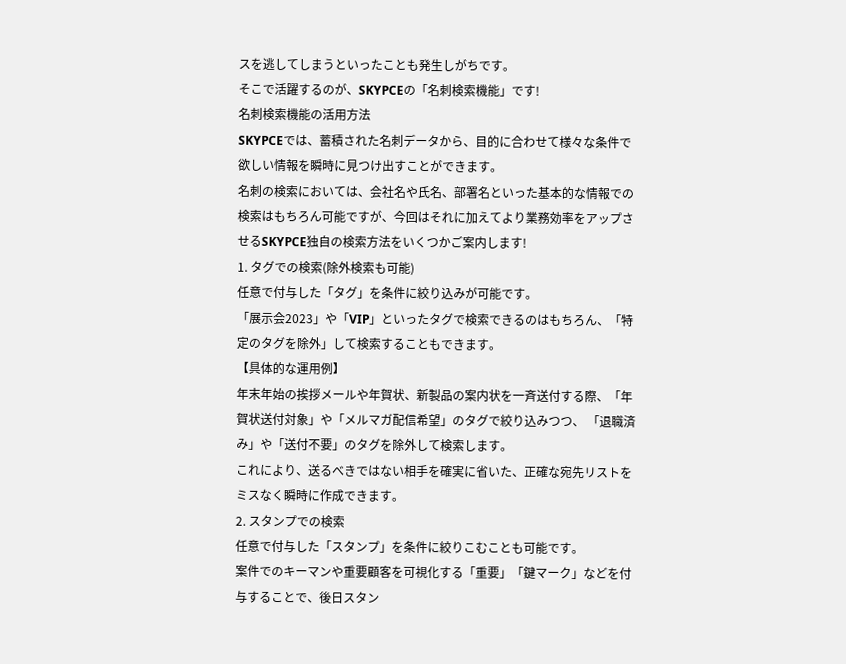スを逃してしまうといったことも発生しがちです。
そこで活躍するのが、SKYPCEの「名刺検索機能」です!
名刺検索機能の活用方法
SKYPCEでは、蓄積された名刺データから、目的に合わせて様々な条件で欲しい情報を瞬時に見つけ出すことができます。
名刺の検索においては、会社名や氏名、部署名といった基本的な情報での検索はもちろん可能ですが、今回はそれに加えてより業務効率をアップさせるSKYPCE独自の検索方法をいくつかご案内します!
1. タグでの検索(除外検索も可能)
任意で付与した「タグ」を条件に絞り込みが可能です。
「展示会2023」や「VIP」といったタグで検索できるのはもちろん、「特定のタグを除外」して検索することもできます。
【具体的な運用例】
年末年始の挨拶メールや年賀状、新製品の案内状を一斉送付する際、「年賀状送付対象」や「メルマガ配信希望」のタグで絞り込みつつ、 「退職済み」や「送付不要」のタグを除外して検索します。
これにより、送るべきではない相手を確実に省いた、正確な宛先リストをミスなく瞬時に作成できます。
2. スタンプでの検索
任意で付与した「スタンプ」を条件に絞りこむことも可能です。
案件でのキーマンや重要顧客を可視化する「重要」「鍵マーク」などを付与することで、後日スタン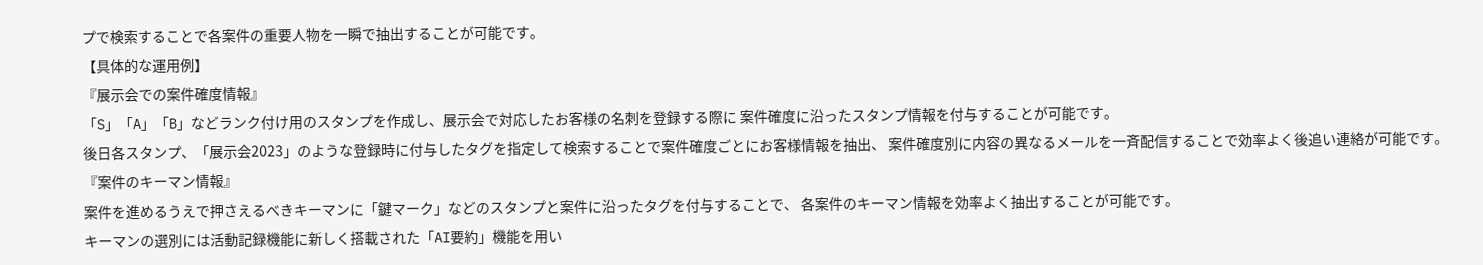プで検索することで各案件の重要人物を一瞬で抽出することが可能です。
【具体的な運用例】
『展示会での案件確度情報』
「S」「A」「B」などランク付け用のスタンプを作成し、展示会で対応したお客様の名刺を登録する際に 案件確度に沿ったスタンプ情報を付与することが可能です。
後日各スタンプ、「展示会2023」のような登録時に付与したタグを指定して検索することで案件確度ごとにお客様情報を抽出、 案件確度別に内容の異なるメールを一斉配信することで効率よく後追い連絡が可能です。
『案件のキーマン情報』
案件を進めるうえで押さえるべきキーマンに「鍵マーク」などのスタンプと案件に沿ったタグを付与することで、 各案件のキーマン情報を効率よく抽出することが可能です。
キーマンの選別には活動記録機能に新しく搭載された「AI要約」機能を用い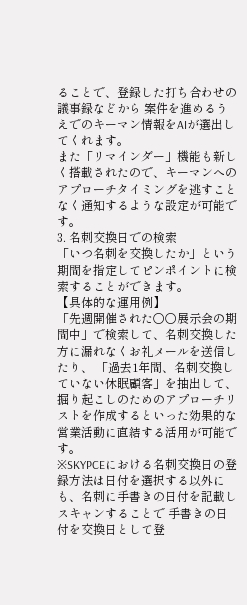ることで、登録した打ち合わせの議事録などから 案件を進めるうえでのキーマン情報をAIが選出してくれます。
また「リマインダー」機能も新しく搭載されたので、キーマンへのアプローチタイミングを逃すことなく通知するような設定が可能です。
3. 名刺交換日での検索
「いつ名刺を交換したか」という期間を指定してピンポイントに検索することができます。
【具体的な運用例】
「先週開催された〇〇展示会の期間中」で検索して、名刺交換した方に漏れなくお礼メールを送信したり、 「過去1年間、名刺交換していない休眠顧客」を抽出して、掘り起こしのためのアプローチリストを作成するといった効果的な営業活動に直結する活用が可能です。
※SKYPCEにおける名刺交換日の登録方法は日付を選択する以外にも、名刺に手書きの日付を記載しスキャンすることで 手書きの日付を交換日として登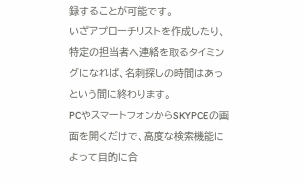録することが可能です。
いざアプローチリストを作成したり、特定の担当者へ連絡を取るタイミングになれば、名刺探しの時間はあっという間に終わります。
PCやスマートフォンからSKYPCEの画面を開くだけで、高度な検索機能によって目的に合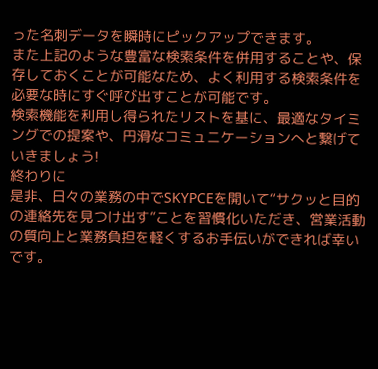った名刺データを瞬時にピックアップできます。
また上記のような豊富な検索条件を併用することや、保存しておくことが可能なため、よく利用する検索条件を必要な時にすぐ呼び出すことが可能です。
検索機能を利用し得られたリストを基に、最適なタイミングでの提案や、円滑なコミュニケーションへと繋げていきましょう!
終わりに
是非、日々の業務の中でSKYPCEを開いて“サクッと目的の連絡先を見つけ出す”ことを習慣化いただき、営業活動の質向上と業務負担を軽くするお手伝いができれば幸いです。